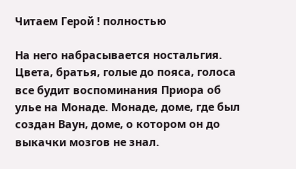Читаем Герой ! полностью

На него набрасывается ностальгия. Цвета, братья, голые до пояса, голоса все будит воспоминания Приора об улье на Монаде. Монаде, доме, где был создан Ваун, доме, о котором он до выкачки мозгов не знал.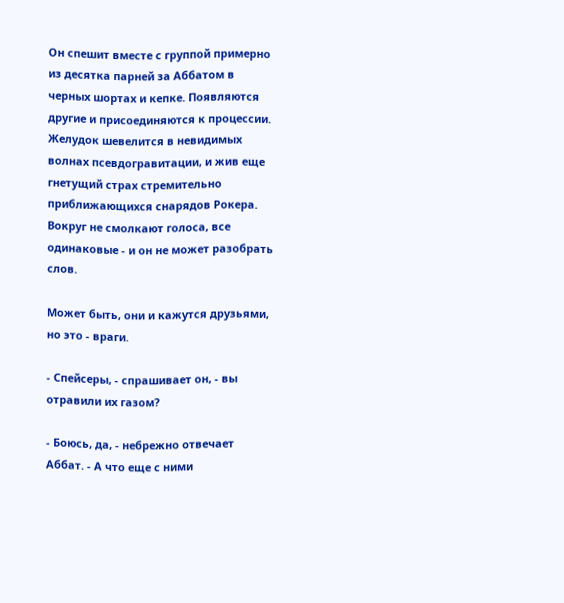Он спешит вместе с группой примерно из десятка парней за Аббатом в черных шортах и кепке. Появляются другие и присоединяются к процессии. Желудок шевелится в невидимых волнах псевдогравитации, и жив еще гнетущий страх стремительно приближающихся снарядов Рокера. Вокруг не смолкают голоса, все одинаковые - и он не может разобрать слов.

Может быть, они и кажутся друзьями, но это - враги.

- Спейсеры, - спрашивает он, - вы отравили их газом?

- Боюсь, да, - небрежно отвечает Аббат. - А что еще с ними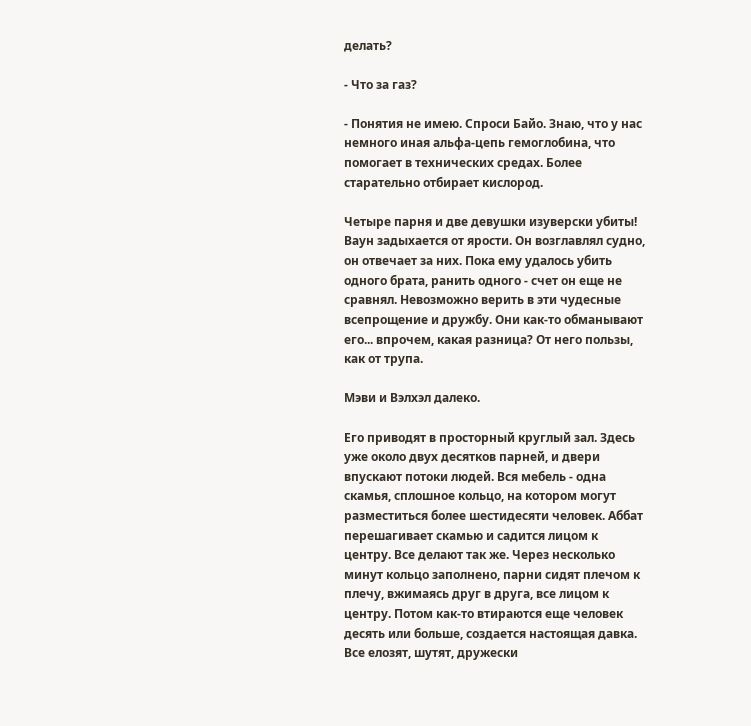делать?

- Что за газ?

- Понятия не имею. Спроси Байо. Знаю, что у нас немного иная альфа-цепь гемоглобина, что помогает в технических средах. Более старательно отбирает кислород.

Четыре парня и две девушки изуверски убиты! Ваун задыхается от ярости. Он возглавлял судно, он отвечает за них. Пока ему удалось убить одного брата, ранить одного - счет он еще не сравнял. Невозможно верить в эти чудесные всепрощение и дружбу. Они как-то обманывают его... впрочем, какая разница? От него пользы, как от трупа.

Мэви и Вэлхэл далеко.

Его приводят в просторный круглый зал. Здесь уже около двух десятков парней, и двери впускают потоки людей. Вся мебель - одна скамья, сплошное кольцо, на котором могут разместиться более шестидесяти человек. Аббат перешагивает скамью и садится лицом к центру. Все делают так же. Через несколько минут кольцо заполнено, парни сидят плечом к плечу, вжимаясь друг в друга, все лицом к центру. Потом как-то втираются еще человек десять или больше, создается настоящая давка. Все елозят, шутят, дружески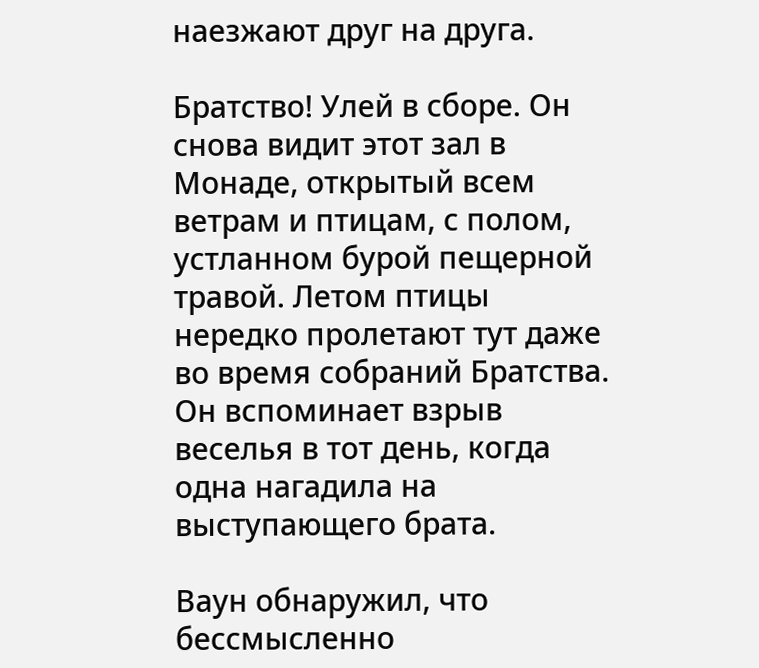наезжают друг на друга.

Братство! Улей в сборе. Он снова видит этот зал в Монаде, открытый всем ветрам и птицам, с полом, устланном бурой пещерной травой. Летом птицы нередко пролетают тут даже во время собраний Братства. Он вспоминает взрыв веселья в тот день, когда одна нагадила на выступающего брата.

Ваун обнаружил, что бессмысленно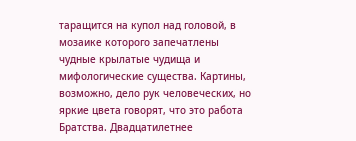таращится на купол над головой, в мозаике которого запечатлены чудные крылатые чудища и мифологические существа. Картины, возможно, дело рук человеческих, но яркие цвета говорят, что это работа Братства. Двадцатилетнее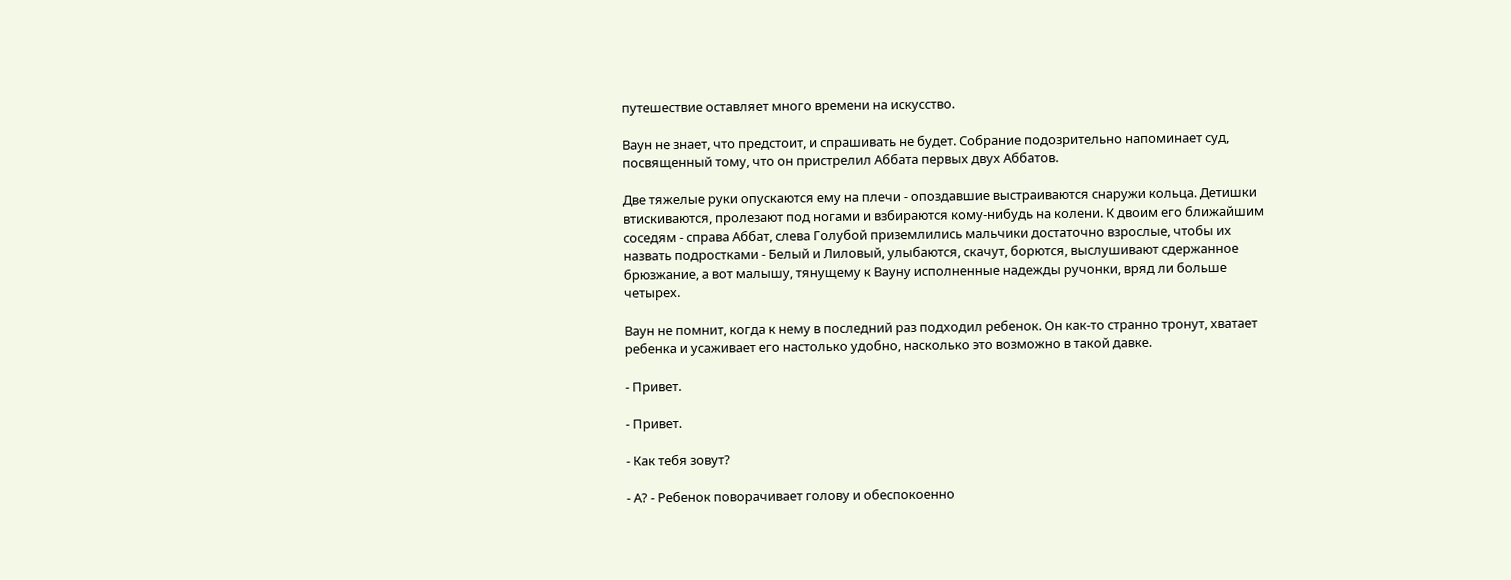путешествие оставляет много времени на искусство.

Ваун не знает, что предстоит, и спрашивать не будет. Собрание подозрительно напоминает суд, посвященный тому, что он пристрелил Аббата первых двух Аббатов.

Две тяжелые руки опускаются ему на плечи - опоздавшие выстраиваются снаружи кольца. Детишки втискиваются, пролезают под ногами и взбираются кому-нибудь на колени. К двоим его ближайшим соседям - справа Аббат, слева Голубой приземлились мальчики достаточно взрослые, чтобы их назвать подростками - Белый и Лиловый, улыбаются, скачут, борются, выслушивают сдержанное брюзжание, а вот малышу, тянущему к Вауну исполненные надежды ручонки, вряд ли больше четырех.

Ваун не помнит, когда к нему в последний раз подходил ребенок. Он как-то странно тронут, хватает ребенка и усаживает его настолько удобно, насколько это возможно в такой давке.

- Привет.

- Привет.

- Как тебя зовут?

- А? - Ребенок поворачивает голову и обеспокоенно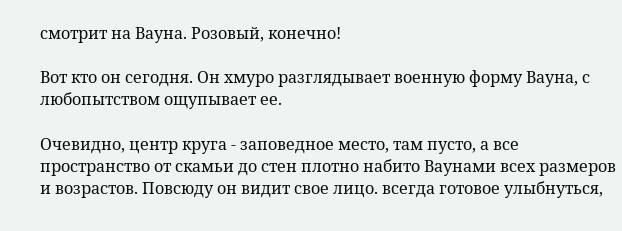смотрит на Вауна. Розовый, конечно!

Вот кто он сегодня. Он хмуро разглядывает военную форму Вауна, с любопытством ощупывает ее.

Очевидно, центр круга - заповедное место, там пусто, а все пространство от скамьи до стен плотно набито Ваунами всех размеров и возрастов. Повсюду он видит свое лицо. всегда готовое улыбнуться,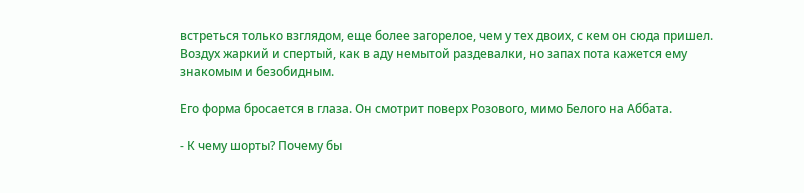встреться только взглядом, еще более загорелое, чем у тех двоих, с кем он сюда пришел. Воздух жаркий и спертый, как в аду немытой раздевалки, но запах пота кажется ему знакомым и безобидным.

Его форма бросается в глаза. Он смотрит поверх Розового, мимо Белого на Аббата.

- К чему шорты? Почему бы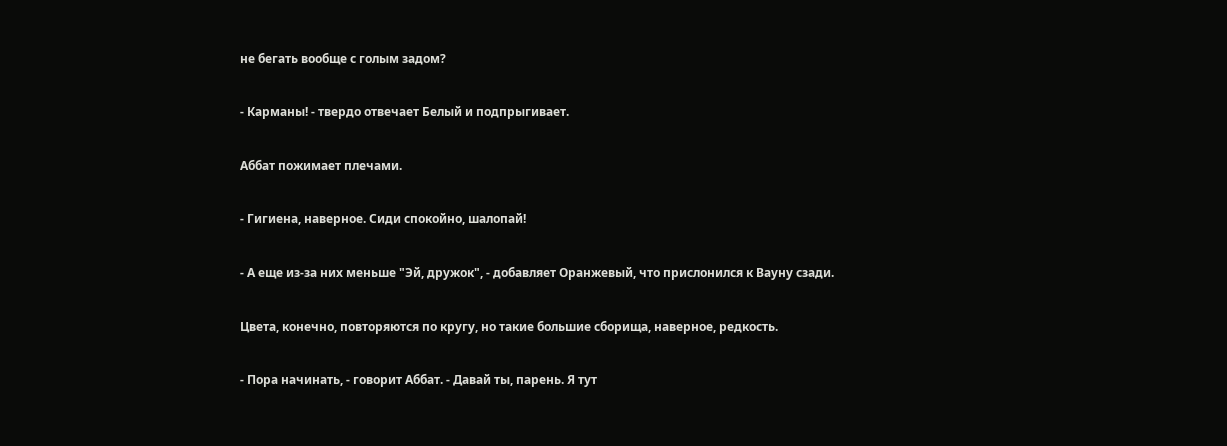не бегать вообще с голым задом?

- Карманы! - твердо отвечает Белый и подпрыгивает.

Аббат пожимает плечами.

- Гигиена, наверное. Сиди спокойно, шалопай!

- А еще из-за них меньше "Эй, дружок", - добавляет Оранжевый, что прислонился к Вауну сзади.

Цвета, конечно, повторяются по кругу, но такие большие сборища, наверное, редкость.

- Пора начинать, - говорит Аббат. - Давай ты, парень. Я тут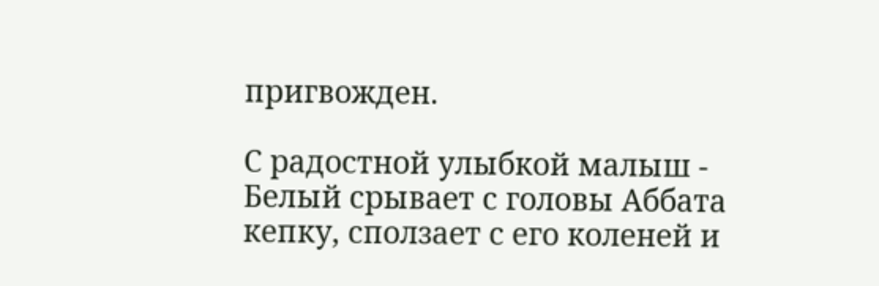пригвожден.

С радостной улыбкой малыш - Белый срывает с головы Аббата кепку, сползает с его коленей и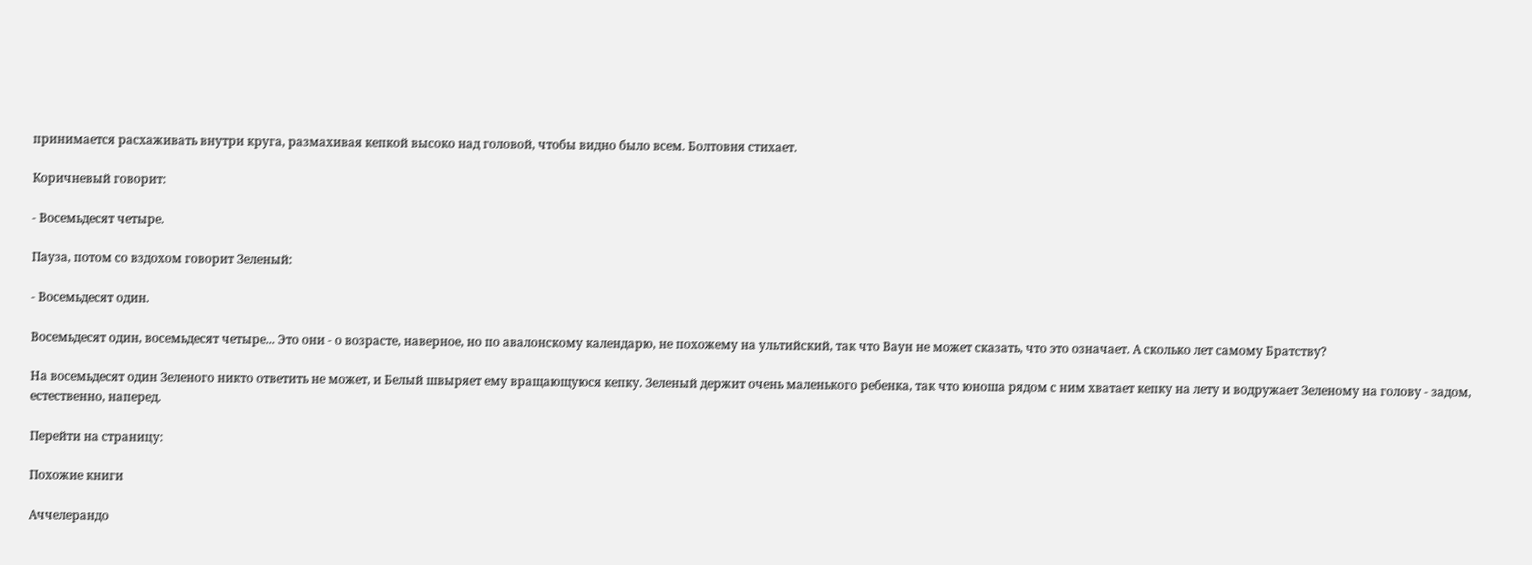принимается расхаживать внутри круга, размахивая кепкой высоко над головой, чтобы видно было всем. Болтовня стихает.

Коричневый говорит:

- Восемьдесят четыре.

Пауза, потом со вздохом говорит Зеленый:

- Восемьдесят один.

Восемьдесят один, восемьдесят четыре... Это они - о возрасте, наверное, но по авалонскому календарю, не похожему на ультийский, так что Ваун не может сказать, что это означает. А сколько лет самому Братству?

На восемьдесят один Зеленого никто ответить не может, и Белый швыряет ему вращающуюся кепку. Зеленый держит очень маленького ребенка, так что юноша рядом с ним хватает кепку на лету и водружает Зеленому на голову - задом, естественно, наперед.

Перейти на страницу:

Похожие книги

Аччелерандо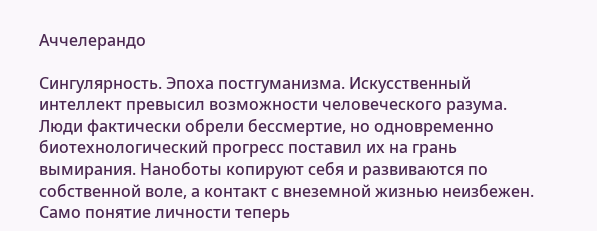Аччелерандо

Сингулярность. Эпоха постгуманизма. Искусственный интеллект превысил возможности человеческого разума. Люди фактически обрели бессмертие, но одновременно биотехнологический прогресс поставил их на грань вымирания. Наноботы копируют себя и развиваются по собственной воле, а контакт с внеземной жизнью неизбежен. Само понятие личности теперь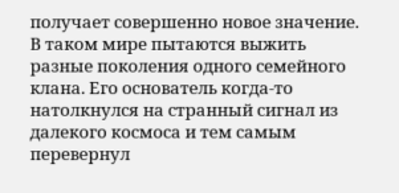получает совершенно новое значение. В таком мире пытаются выжить разные поколения одного семейного клана. Его основатель когда-то натолкнулся на странный сигнал из далекого космоса и тем самым перевернул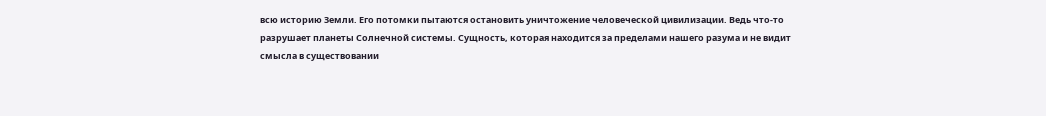всю историю Земли. Его потомки пытаются остановить уничтожение человеческой цивилизации. Ведь что-то разрушает планеты Солнечной системы. Сущность, которая находится за пределами нашего разума и не видит смысла в существовании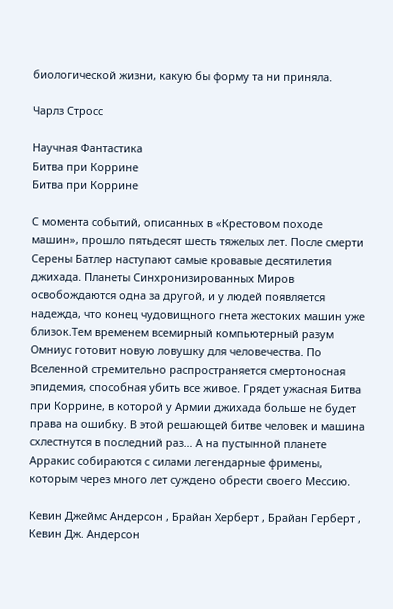биологической жизни, какую бы форму та ни приняла.

Чарлз Стросс

Научная Фантастика
Битва при Коррине
Битва при Коррине

С момента событий, описанных в «Крестовом походе машин», прошло пятьдесят шесть тяжелых лет. После смерти Серены Батлер наступают самые кровавые десятилетия джихада. Планеты Синхронизированных Миров освобождаются одна за другой, и у людей появляется надежда, что конец чудовищного гнета жестоких машин уже близок.Тем временем всемирный компьютерный разум Омниус готовит новую ловушку для человечества. По Вселенной стремительно распространяется смертоносная эпидемия, способная убить все живое. Грядет ужасная Битва при Коррине, в которой у Армии джихада больше не будет права на ошибку. В этой решающей битве человек и машина схлестнутся в последний раз… А на пустынной планете Арракис собираются с силами легендарные фримены, которым через много лет суждено обрести своего Мессию.

Кевин Джеймс Андерсон , Брайан Херберт , Брайан Герберт , Кевин Дж. Андерсон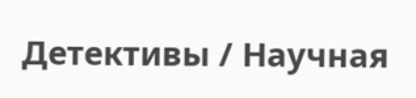Детективы / Научная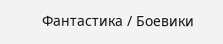Фантастика / Боевики